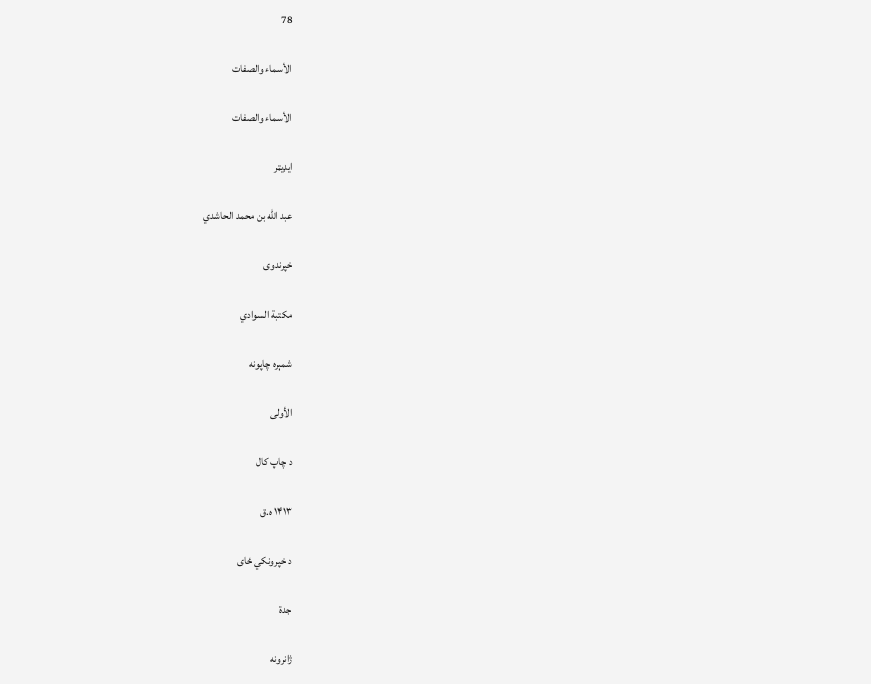78

الأسماء والصفات

الأسماء والصفات

ایډیټر

عبد الله بن محمد الحاشدي

خپرندوی

مكتبة السوادي

شمېره چاپونه

الأولى

د چاپ کال

۱۴۱۳ ه.ق

د خپرونکي ځای

جدة

ژانرونه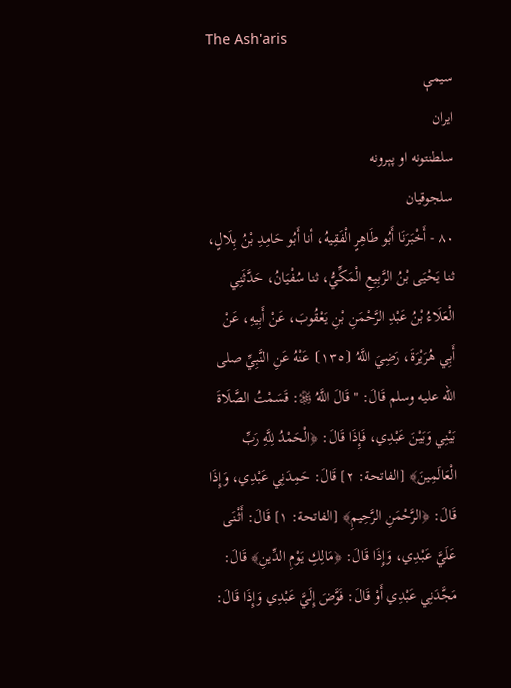The Ash'aris
سیمې
ایران
سلطنتونه او پېرونه
سلجوقيان
٨٠ - أَخْبَرَنَا أَبُو طَاهِرٍ الْفَقِيهُ، أنا أَبُو حَامِدِ بْنُ بِلَالٍ، ثنا يَحْيَى بْنُ الرَّبِيعِ الْمَكِّيُّ، ثنا سُفْيَانُ، حَدَّثَنِي الْعَلَاءُ بْنُ عَبْدِ الرَّحْمَنِ بْنِ يَعْقُوبَ، عَنْ أَبِيهِ، عَنْ أَبِي هُرَيْرَةَ، رَضِيَ اللَّهُ ⦗١٣٥⦘ عَنْهُ عَنِ النَّبِيِّ صلى الله عليه وسلم قَالَ: " قَالَ اللَّهُ ﷿: قَسَمْتُ الصَّلَاةَ بَيْنِي وَبَيْنَ عَبْدِي، فَإِذَا قَالَ: ﴿الْحَمْدُ لِلَّهِ رَبِّ الْعَالَمِينَ﴾ [الفاتحة: ٢] قَالَ: حَمِدَنِي عَبْدِي، وَإِذَا قَالَ: ﴿الرَّحْمَنِ الرَّحِيمِ﴾ [الفاتحة: ١] قَالَ: أَثْنَى عَلَيَّ عَبْدِي، وَإِذَا قَالَ: ﴿مَالِكِ يَوْمِ الدِّينِ﴾ قَالَ: مَجَّدَنِي عَبْدِي أَوْ قَالَ: فَوَّضَ إِلَيَّ عَبْدِي وَإِذَا قَالَ: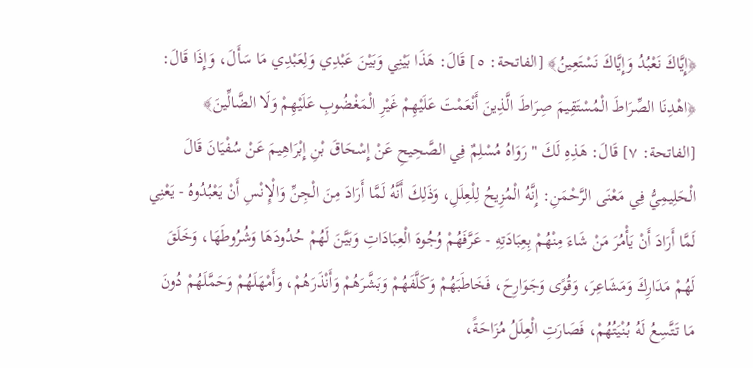﴿إِيَّاكَ نَعْبُدُ وَإِيَّاكَ نَسْتَعِينُ﴾ [الفاتحة: ٥] قَالَ: هَذَا بَيْنِي وَبَيْنَ عَبْدِي وَلِعَبْدِي مَا سَأَلَ، وَإِذَا قَالَ: ﴿اهْدِنَا الصِّرَاطَ الْمُسْتَقِيمَ صِرَاطَ الَّذِينَ أَنْعَمْتَ عَلَيْهِمْ غَيْرِ الْمَغْضُوبِ عَلَيْهِمْ وَلَا الضَّالِّينَ﴾ [الفاتحة: ٧] قَالَ: هَذِهِ لَكَ " رَوَاهُ مُسْلِمٌ فِي الصَّحِيحِ عَنْ إِسْحَاقَ بْنِ إِبْرَاهِيمَ عَنْ سُفْيَانَ قَالَ الْحَلِيمِيُّ فِي مَعْنَى الرَّحْمَنِ: إِنَّهُ الْمُزِيحُ لِلْعِلَلِ، وَذَلِكَ أَنَّهُ لَمَّا أَرَادَ مِنَ الْجِنِّ وَالْإِنْسِ أَنْ يَعْبُدُوهُ - يَعْنِي لَمَّا أَرَادَ أَنْ يَأْمُرَ مَنْ شَاءَ مِنْهُمْ بِعِبَادَتِهِ - عَرَّفَهُمْ وُجُوهَ الْعِبَادَاتِ وَبَيَّنَ لَهُمْ حُدُودَهَا وَشُرُوطَهَا، وَخَلَقَ لَهُمْ مَدَارِكَ وَمَشَاعِرَ، وَقُوًى وَجَوَارِحَ، فَخَاطَبَهُمْ وَكَلَّفَهُمْ وَبَشَّرَهُمْ وَأَنْذَرَهُمْ، وَأَمْهَلَهُمْ وَحَمَّلَهُمْ دُونَ مَا تَتَّسِعُ لَهُ بُنْيَتُهُمْ، فَصَارَتِ الْعِلَلُ مُزَاحَةً،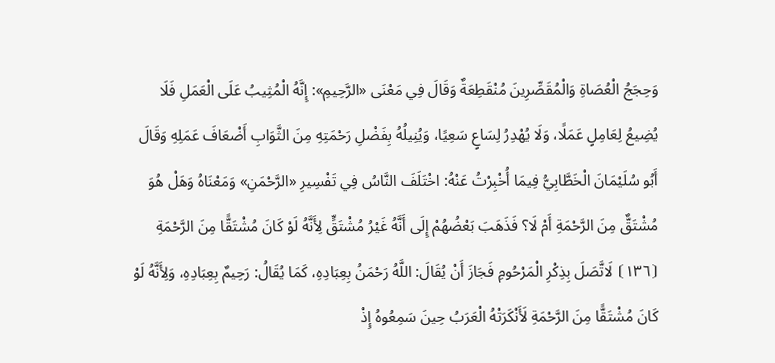وَحِجَجُ الْعُصَاةِ وَالْمُقَصِّرِينَ مُنْقَطِعَةٌ وَقَالَ فِي مَعْنَى «الرَّحِيمِ»: إِنَّهُ الْمُثِيبُ عَلَى الْعَمَلِ فَلَا يُضِيعُ لِعَامِلٍ عَمَلًا، وَلَا يُهْدِرُ لِسَاعٍ سَعِيًا، وَيُنِيلُهُ بِفَضْلِ رَحْمَتِهِ مِنَ الثَّوَابِ أَضْعَافَ عَمَلِهِ وَقَالَ أَبُو سُلَيْمَانَ الْخَطَّابِيُّ فِيمَا أُخْبِرْتُ عَنْهُ: اخْتَلَفَ النَّاسُ فِي تَفْسِيرِ «الرَّحْمَنِ» وَمَعْنَاهُ وَهَلْ هُوَ مُشْتَقٌّ مِنَ الرَّحْمَةِ أَمْ لَا؟ فَذَهَبَ بَعْضُهُمْ إِلَى أَنَّهُ غَيْرُ مُشْتَقٍّ لِأَنَّهُ لَوْ كَانَ مُشْتَقًّا مِنَ الرَّحْمَةِ ⦗١٣٦⦘ لَاتَّصَلَ بِذِكْرِ الْمَرْحُومِ فَجَازَ أَنْ يُقَالَ: اللَّهُ رَحْمَنُ بِعِبَادِهِ، كَمَا يُقَالُ: رَحِيمٌ بِعِبَادِهِ، وَلِأَنَّهُ لَوْ كَانَ مُشْتَقًّا مِنَ الرَّحْمَةِ لَأَنْكَرَتْهُ الْعَرَبُ حِينَ سَمِعُوهُ إِذْ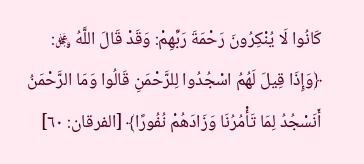كَانُوا لَا يُنْكِرُونَ رَحْمَةَ رَبِّهِمْ: وَقَدْ قَالَ اللَّهُ ﷿: ﴿وَإِذَا قِيلَ لَهُمُ اسْجُدُوا لِلرَّحْمَنِ قَالُوا وَمَا الرَّحْمَنُ أَنَسْجُدُ لِمَا تَأْمُرُنَا وَزَادَهُمْ نُفُورًا﴾ [الفرقان: ٦٠]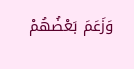وَزَعَمَ بَعْضُهُمْ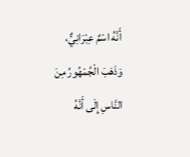أَنَّهُ اسْمٌ عِبْرَانِيٌّ، وَذَهَبَ الْجُمْهُورُ مِنَ النَّاسِ إِلَى أَنَّهُ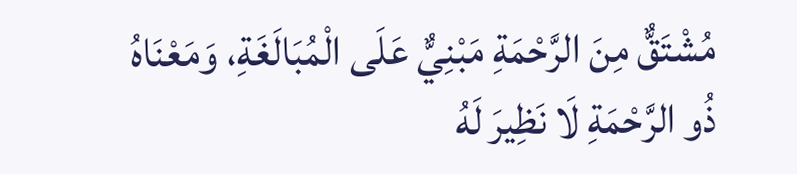مُشْتَقٌّ مِنَ الرَّحْمَةِ مَبْنِيٌّ عَلَى الْمُبَالَغَةِ، وَمَعْنَاهُ ذُو الرَّحْمَةِ لَا نَظِيرَ لَهُ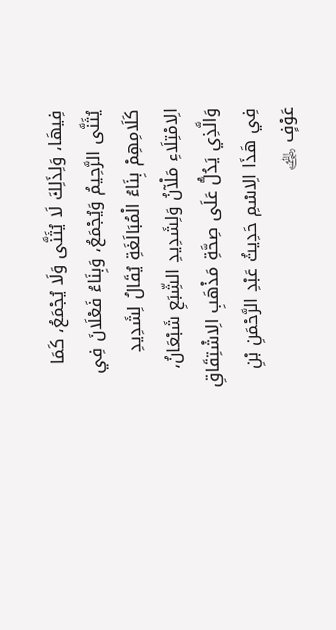فِيهَا، وَلِذَلِكَ لَا يُثَنَّى وَلَا يُجْمَعُ، كَمَا يُثَنَّى الرَّحِيمُ وَيُجْمَعُ، وَبِنَاءُ فَعْلَانَ فِي كَلَامِهِمْ بِنَاءُ الْمُبَالَغَةِ يُقَالُ لِشَدِيدِ الِامْتِلَاءِ مَلْآنُ وَلِشَدِيدِ الشِّبَعِ شَبْعَانُ، وَالَّذِي يَدُلُّ عَلَى صِحَّةِ مَذْهَبِ الِاشْتِقَاقِ فِي هَذَا الِاسْمِ حَدِيثُ عَبْدِ الرَّحْمَنِ بْنِ عَوْفٍ ﵁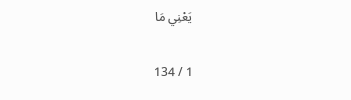يَعْنِي مَا

1 / 134